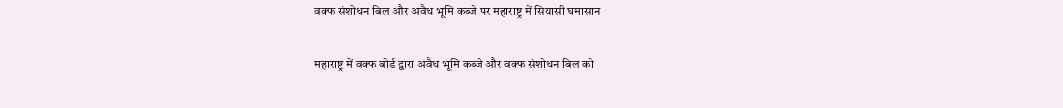वक्फ संशोधन बिल और अवैध भूमि कब्जे पर महाराष्ट्र में सियासी घमासान

महाराष्ट्र में वक्फ बोर्ड द्वारा अवैध भूमि कब्जे और वक्फ संशोधन बिल को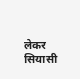लेकर सियासी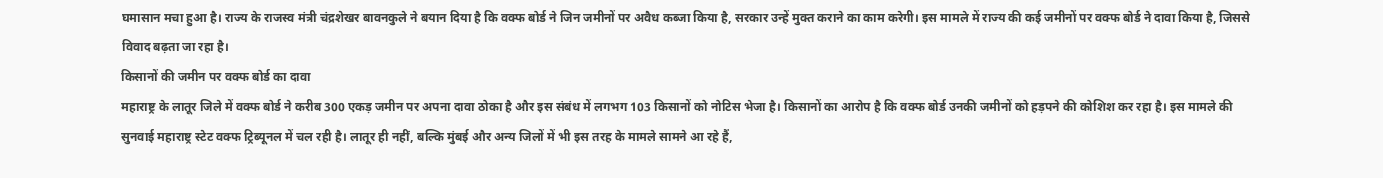घमासान मचा हुआ है। राज्य के राजस्व मंत्री चंद्रशेखर बावनकुले ने बयान दिया है कि वक्फ बोर्ड ने जिन जमीनों पर अवैध कब्जा किया है, सरकार उन्हें मुक्त कराने का काम करेगी। इस मामले में राज्य की कई जमीनों पर वक्फ बोर्ड ने दावा किया है, जिससे विवाद बढ़ता जा रहा है।
किसानों की जमीन पर वक्फ बोर्ड का दावा
महाराष्ट्र के लातूर जिले में वक्फ बोर्ड ने करीब 300 एकड़ जमीन पर अपना दावा ठोका है और इस संबंध में लगभग 103 किसानों को नोटिस भेजा है। किसानों का आरोप है कि वक्फ बोर्ड उनकी जमीनों को हड़पने की कोशिश कर रहा है। इस मामले की सुनवाई महाराष्ट्र स्टेट वक्फ ट्रिब्यूनल में चल रही है। लातूर ही नहीं, बल्कि मुंबई और अन्य जिलों में भी इस तरह के मामले सामने आ रहे हैं,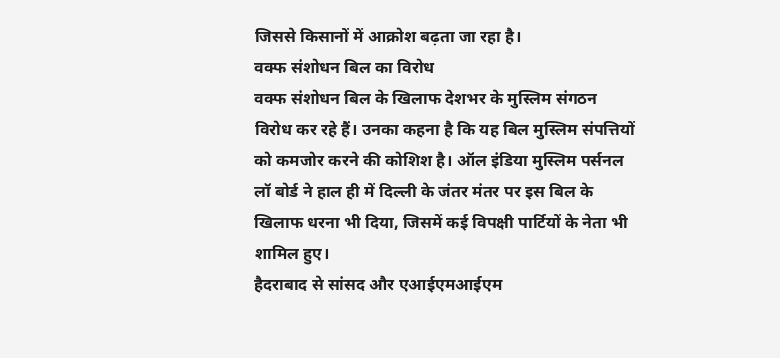जिससे किसानों में आक्रोश बढ़ता जा रहा है।
वक्फ संशोधन बिल का विरोध
वक्फ संशोधन बिल के खिलाफ देशभर के मुस्लिम संगठन विरोध कर रहे हैं। उनका कहना है कि यह बिल मुस्लिम संपत्तियों को कमजोर करने की कोशिश है। ऑल इंडिया मुस्लिम पर्सनल लॉ बोर्ड ने हाल ही में दिल्ली के जंतर मंतर पर इस बिल के खिलाफ धरना भी दिया, जिसमें कई विपक्षी पार्टियों के नेता भी शामिल हुए।
हैदराबाद से सांसद और एआईएमआईएम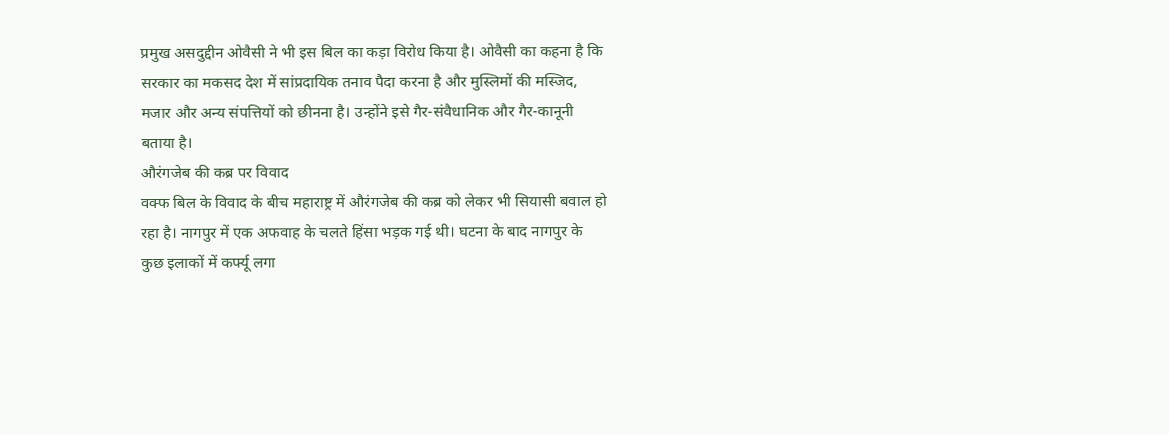प्रमुख असदुद्दीन ओवैसी ने भी इस बिल का कड़ा विरोध किया है। ओवैसी का कहना है कि सरकार का मकसद देश में सांप्रदायिक तनाव पैदा करना है और मुस्लिमों की मस्जिद, मजार और अन्य संपत्तियों को छीनना है। उन्होंने इसे गैर-संवैधानिक और गैर-कानूनी बताया है।
औरंगजेब की कब्र पर विवाद
वक्फ बिल के विवाद के बीच महाराष्ट्र में औरंगजेब की कब्र को लेकर भी सियासी बवाल हो रहा है। नागपुर में एक अफवाह के चलते हिंसा भड़क गई थी। घटना के बाद नागपुर के कुछ इलाकों में कर्फ्यू लगा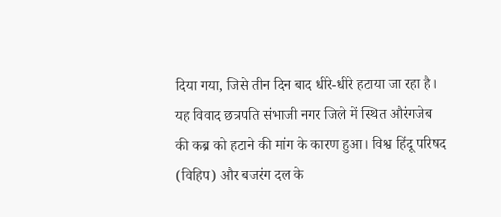दिया गया, जिसे तीन दिन बाद धीरे-धीरे हटाया जा रहा है।
यह विवाद छत्रपति संभाजी नगर जिले में स्थित औरंगजेब की कब्र को हटाने की मांग के कारण हुआ। विश्व हिंदू परिषद (विहिप) और बजरंग दल के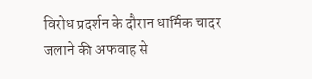विरोध प्रदर्शन के दौरान धार्मिक चादर जलाने की अफवाह से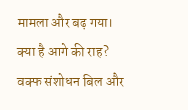मामला और बढ़ गया।
क्या है आगे की राह?
वक्फ संशोधन बिल और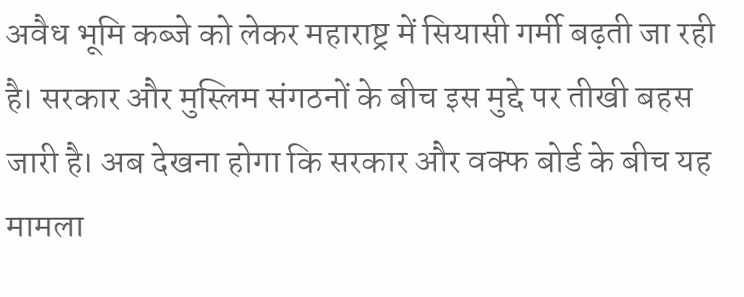अवैध भूमि कब्जे को लेकर महाराष्ट्र में सियासी गर्मी बढ़ती जा रही है। सरकार और मुस्लिम संगठनों के बीच इस मुद्दे पर तीखी बहस जारी है। अब देखना होगा कि सरकार और वक्फ बोर्ड के बीच यह मामला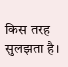किस तरह सुलझता है।